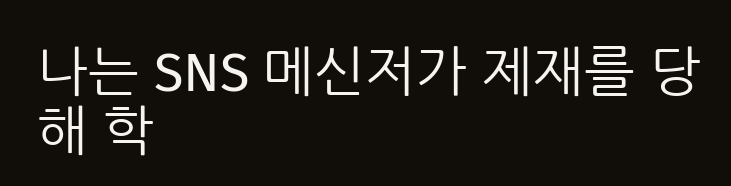나는 SNS 메신저가 제재를 당해 학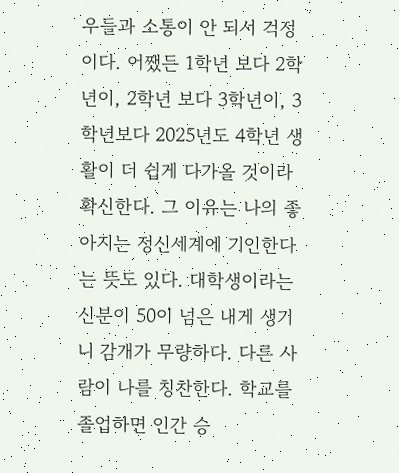우들과 소통이 안 되서 걱정이다. 어쨌든 1학년 보다 2학년이, 2학년 보다 3학년이, 3학년보다 2025년도 4학년 생활이 더 쉽게 다가올 것이라 확신한다. 그 이유는 나의 좋아지는 정신세계에 기인한다는 뜻도 있다. 대학생이라는 신분이 50이 넘은 내게 생기니 감개가 무량하다. 다른 사람이 나를 칭찬한다. 학교를 졸업하면 인간 승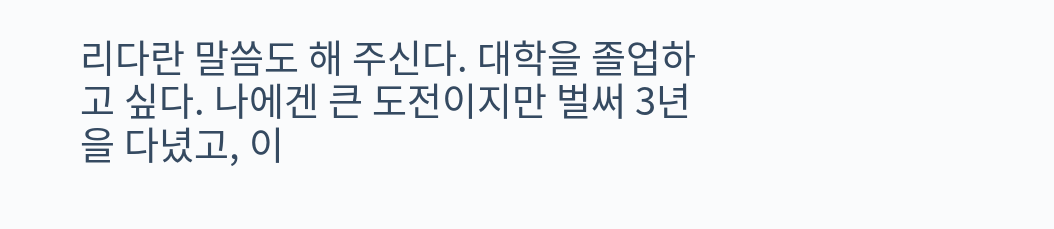리다란 말씀도 해 주신다. 대학을 졸업하고 싶다. 나에겐 큰 도전이지만 벌써 3년을 다녔고, 이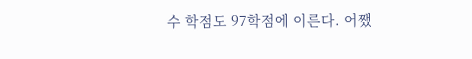수 학점도 97학점에 이른다. 어쨌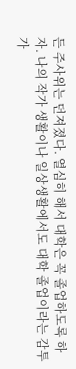든 주사위는 던져졌다. 열심히 해서 대학은 꼭 졸업하도록 하자. 나의 작가 생활이나 일상생활에서도 대학 졸업이라는 감투가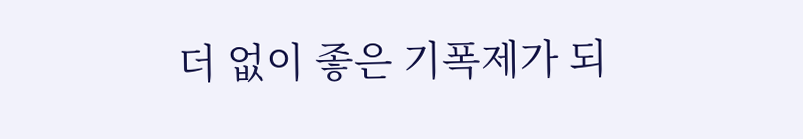더 없이 좋은 기폭제가 되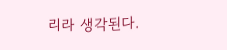리라 생각된다.